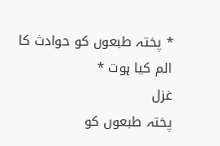* پختہ طبعوں کو حوادث کا الم کیا ہوت *
غزل
پختہ طبعوں کو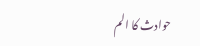حوادث کا الم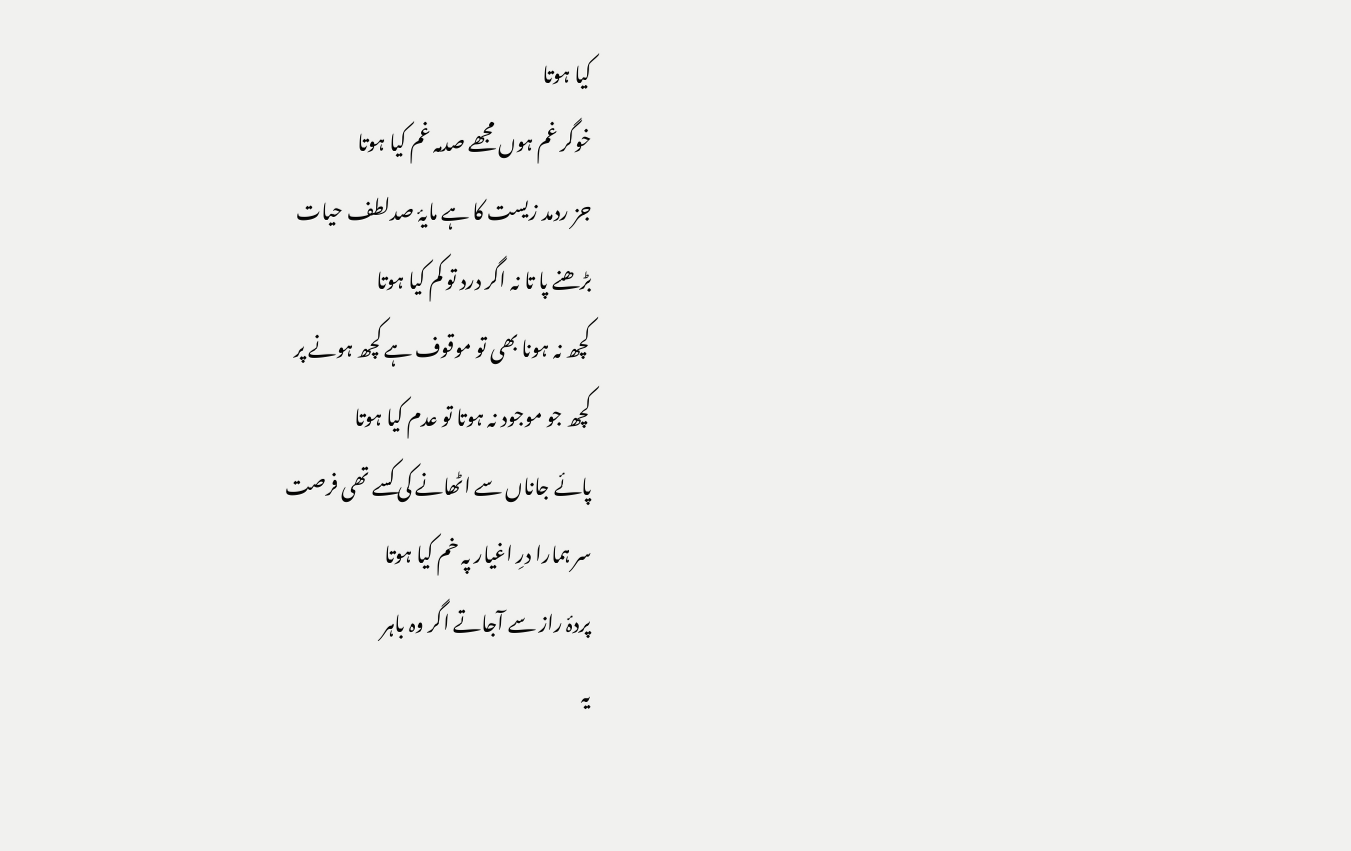کیا ہوتا
خوگر غم ہوں مجھے صدمہ غم کیا ہوتا
جز ردمد زیست کا ہے مایۂ صدلطف حیات
بڑھنے پا تا نہ اگر درد تو کم کیا ہوتا
کچھ نہ ہونا بھی تو موقوف ہے کچھ ہونے پر
کچھ جو موجود نہ ہوتا تو عدم کیا ہوتا
پائے جاناں سے اٹھانے کی کسے تھی فرصت
سر ہمارا درِ اغیار پہ خم کیا ہوتا
پردۂ راز سے آجاتے اگر وہ باہر
یہ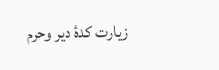زیارت کدۂ دیر وحرم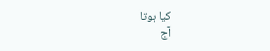کیا ہوتا
آج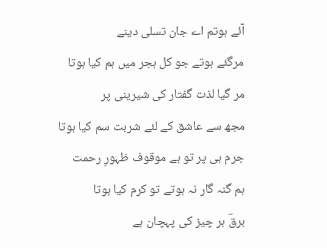آئے ہوتم اے جان تسلی دینے
مرگئے ہوتے جو کل ہجر میں ہم کیا ہوتا
مر گیا لذت گفتار کی شیرینی پر
مجھ سے عاشق کے لئے شربت سم کیا ہوتا
جرم ہی پر تو ہے موقوف ظہورِ رحمت
ہم گنہ گار نہ ہوتے تو کرم کیا ہوتا
برقؔ ہر چیز کی پہچان ہے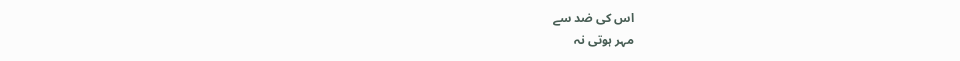اس کی ضد سے
مہر ہوتی نہ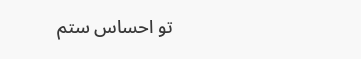تو احساس ستم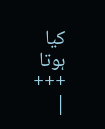کیا ہوتا
+++
|